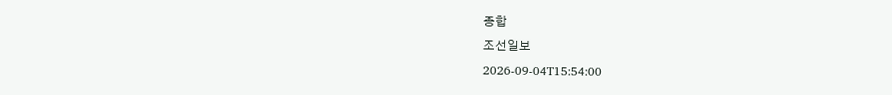종합
조선일보
2026-09-04T15:54:00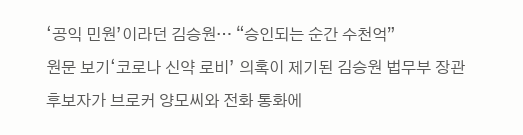‘공익 민원’이라던 김승원… “승인되는 순간 수천억”
원문 보기‘코로나 신약 로비’ 의혹이 제기된 김승원 법무부 장관 후보자가 브로커 양모씨와 전화 통화에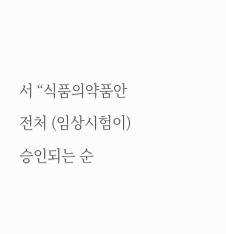서 “식품의약품안전처 (임상시험이) 승인되는 순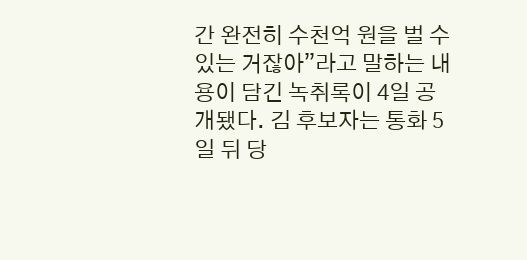간 완전히 수천억 원을 벌 수 있는 거잖아”라고 말하는 내용이 담긴 녹취록이 4일 공개됐다. 김 후보자는 통화 5일 뒤 당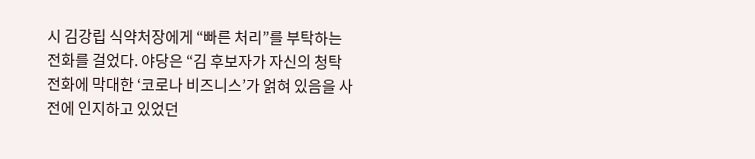시 김강립 식약처장에게 “빠른 처리”를 부탁하는 전화를 걸었다. 야당은 “김 후보자가 자신의 청탁 전화에 막대한 ‘코로나 비즈니스’가 얽혀 있음을 사전에 인지하고 있었던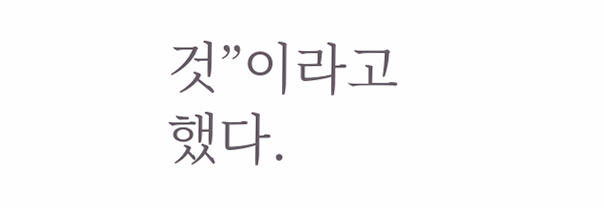것”이라고 했다.